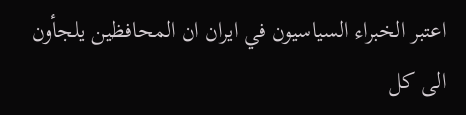اعتبر الخبراء السياسيون في ايران ان المحافظين يلجأون الى كل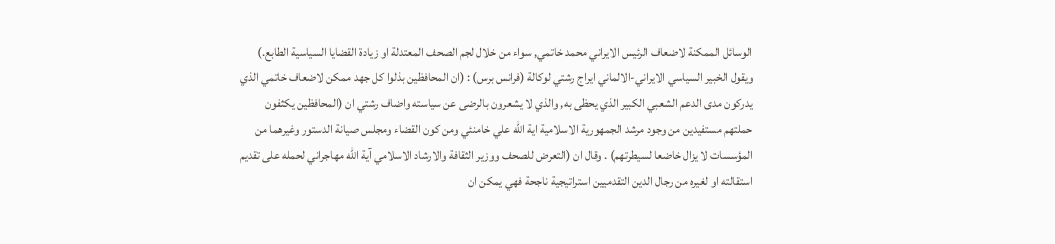الوسائل الممكنة لاضعاف الرئيس الايراني محمد خاتمي, سواء من خلال لجم الصحف المعتدلة او زيادة القضايا السياسية الطابع.) ويقول الخبير السياسي الايراني-الالماني ايراج رشتي لوكالة (فرانس برس) : (ان المحافظين بذلوا كل جهد ممكن لاضعاف خاتمي الذي يدركون مدى الدعم الشعبي الكبير الذي يحظى به, والذي لا يشعرون بالرضى عن سياسته واضاف رشتي ان (المحافظين يكثفون حملتهم مستفيدين من وجود مرشد الجمهورية الاسلامية اية الله علي خامنئي ومن كون القضاء ومجلس صيانة الدستور وغيرهما من المؤسسات لا يزال خاضعا لسيطرتهم) . وقال ان (التعرض للصحف ووزير الثقافة والارشاد الاسلامي آية الله مهاجراني لحمله على تقديم استقالته او لغيره من رجال الدين التقدميين استراتيجية ناجحة فهي يمكن ان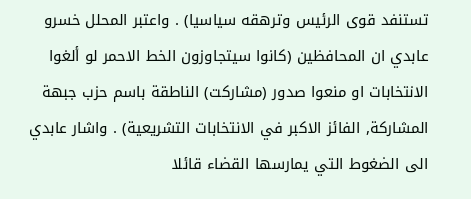تستنفد قوى الرئيس وترهقه سياسيا) . واعتبر المحلل خسرو عابدي ان المحافظين (كانوا سيتجاوزون الخط الاحمر لو ألغوا الانتخابات او منعوا صدور (مشاركت) الناطقة باسم حزب جبهة المشاركة, الفائز الاكبر في الانتخابات التشريعية) . واشار عابدي الى الضغوط التي يمارسها القضاء قائلا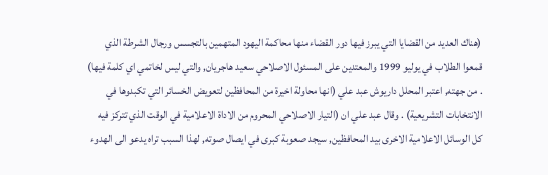(هناك العديد من القضايا التي يبرز فيها دور القضاء منها محاكمة اليهود المتهمين بالتجسس ورجال الشرطة الذي قمعوا الطلاب في يوليو 1999 والمعتدين على المسئول الاصلاحي سعيد هاجريان, والتي ليس لخاتمي اي كلمة فيها) . من جهته, اعتبر المحلل داريوش عبد علي (انها محاولة اخيرة من المحافظين لتعويض الخسائر التي تكبدوها في الانتخابات التشريعية) . وقال عبد علي ان (التيار الاصلاحي المحروم من الاداة الاعلامية في الوقت الذي تتركز فيه كل الوسائل الاعلامية الاخرى بيد المحافظين, سيجد صعوبة كبرى في ايصال صوته, لهذا السبب تراه يدعو الى الهدوء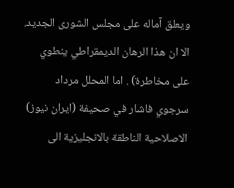ويعلق آماله على مجلس الشورى الجديد. الا ان هذا الرهان الديمقراطي ينطوي على مخاطرة) . اما المحلل مرداد سرجوي فاشار في صحيفة (ايران نيوز) الاصلاحية الناطقة بالانجليزية الى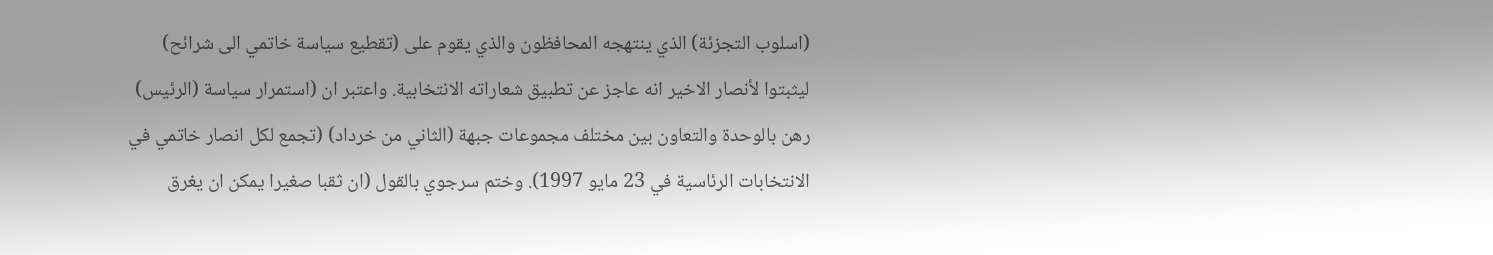(اسلوب التجزئة) الذي ينتهجه المحافظون والذي يقوم على (تقطيع سياسة خاتمي الى شرائح) ليثبتوا لأنصار الاخير انه عاجز عن تطبيق شعاراته الانتخابية. واعتبر ان (استمرار سياسة (الرئيس) رهن بالوحدة والتعاون بين مختلف مجموعات جبهة (الثاني من خرداد) (تجمع لكل انصار خاتمي في الانتخابات الرئاسية في 23 مايو 1997). وختم سرجوي بالقول (ان ثقبا صغيرا يمكن ان يغرق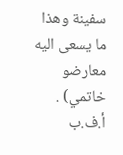سفينة وهذا ما يسعى اليه معارضو خاتمي) . أ.ف.ب